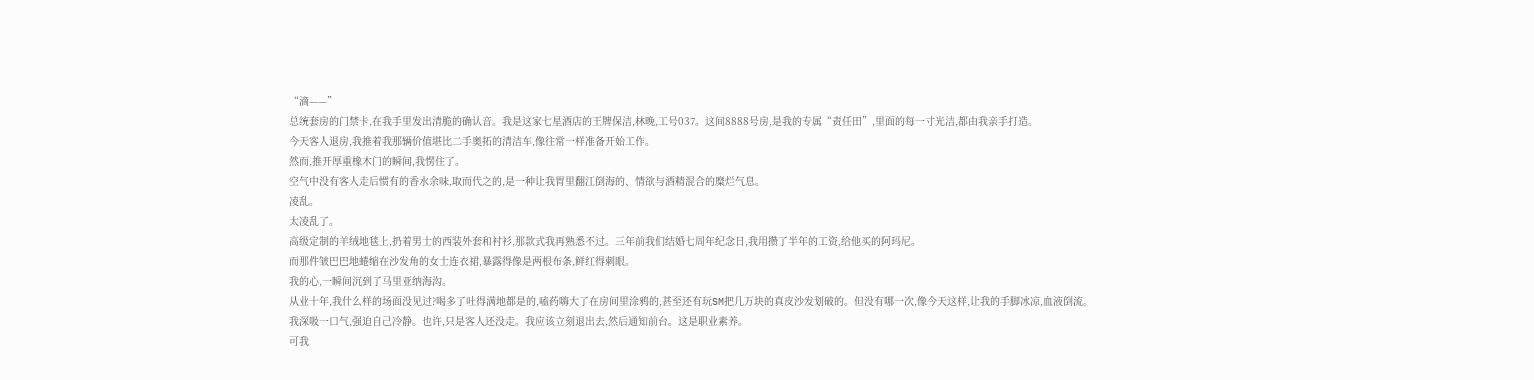“滴——”
总统套房的门禁卡,在我手里发出清脆的确认音。我是这家七星酒店的王牌保洁,林晚,工号037。这间8888号房,是我的专属“责任田”,里面的每一寸光洁,都由我亲手打造。
今天客人退房,我推着我那辆价值堪比二手奥拓的清洁车,像往常一样准备开始工作。
然而,推开厚重橡木门的瞬间,我愣住了。
空气中没有客人走后惯有的香水余味,取而代之的,是一种让我胃里翻江倒海的、情欲与酒精混合的糜烂气息。
凌乱。
太凌乱了。
高级定制的羊绒地毯上,扔着男士的西装外套和衬衫,那款式我再熟悉不过。三年前我们结婚七周年纪念日,我用攒了半年的工资,给他买的阿玛尼。
而那件皱巴巴地蜷缩在沙发角的女士连衣裙,暴露得像是两根布条,鲜红得刺眼。
我的心,一瞬间沉到了马里亚纳海沟。
从业十年,我什么样的场面没见过?喝多了吐得满地都是的,嗑药嗨大了在房间里涂鸦的,甚至还有玩SM把几万块的真皮沙发划破的。但没有哪一次,像今天这样,让我的手脚冰凉,血液倒流。
我深吸一口气,强迫自己冷静。也许,只是客人还没走。我应该立刻退出去,然后通知前台。这是职业素养。
可我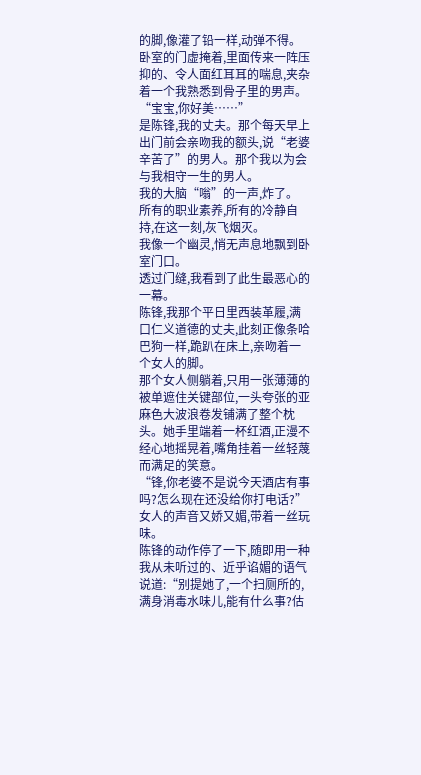的脚,像灌了铅一样,动弹不得。
卧室的门虚掩着,里面传来一阵压抑的、令人面红耳耳的喘息,夹杂着一个我熟悉到骨子里的男声。
“宝宝,你好美……”
是陈锋,我的丈夫。那个每天早上出门前会亲吻我的额头,说“老婆辛苦了”的男人。那个我以为会与我相守一生的男人。
我的大脑“嗡”的一声,炸了。
所有的职业素养,所有的冷静自持,在这一刻,灰飞烟灭。
我像一个幽灵,悄无声息地飘到卧室门口。
透过门缝,我看到了此生最恶心的一幕。
陈锋,我那个平日里西装革履,满口仁义道德的丈夫,此刻正像条哈巴狗一样,跪趴在床上,亲吻着一个女人的脚。
那个女人侧躺着,只用一张薄薄的被单遮住关键部位,一头夸张的亚麻色大波浪卷发铺满了整个枕头。她手里端着一杯红酒,正漫不经心地摇晃着,嘴角挂着一丝轻蔑而满足的笑意。
“锋,你老婆不是说今天酒店有事吗?怎么现在还没给你打电话?”女人的声音又娇又媚,带着一丝玩味。
陈锋的动作停了一下,随即用一种我从未听过的、近乎谄媚的语气说道:“别提她了,一个扫厕所的,满身消毒水味儿,能有什么事?估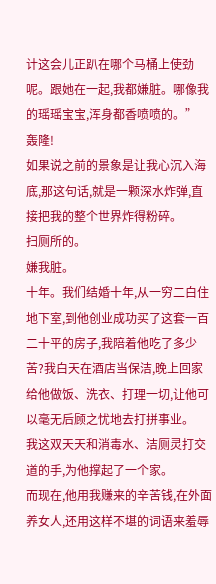计这会儿正趴在哪个马桶上使劲呢。跟她在一起,我都嫌脏。哪像我的瑶瑶宝宝,浑身都香喷喷的。”
轰隆!
如果说之前的景象是让我心沉入海底,那这句话,就是一颗深水炸弹,直接把我的整个世界炸得粉碎。
扫厕所的。
嫌我脏。
十年。我们结婚十年,从一穷二白住地下室,到他创业成功买了这套一百二十平的房子,我陪着他吃了多少苦?我白天在酒店当保洁,晚上回家给他做饭、洗衣、打理一切,让他可以毫无后顾之忧地去打拼事业。
我这双天天和消毒水、洁厕灵打交道的手,为他撑起了一个家。
而现在,他用我赚来的辛苦钱,在外面养女人,还用这样不堪的词语来羞辱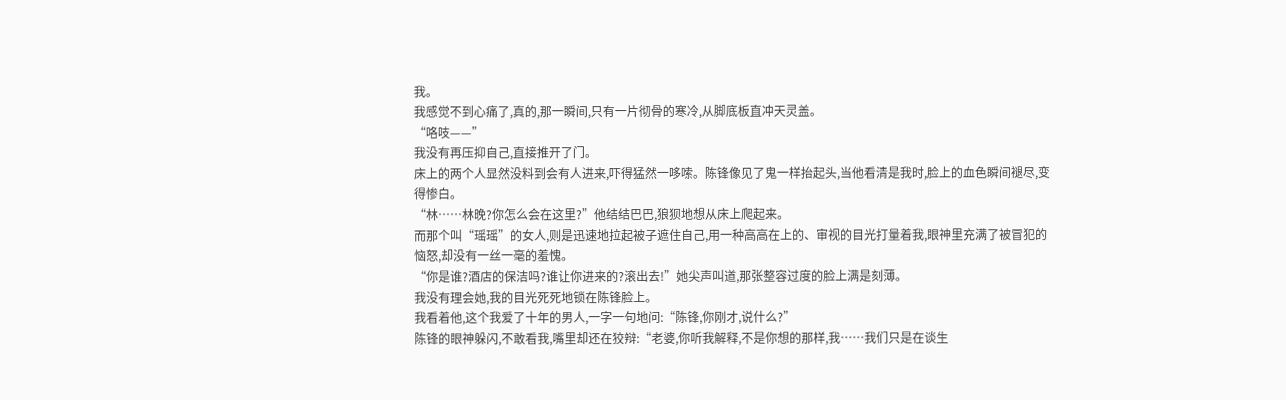我。
我感觉不到心痛了,真的,那一瞬间,只有一片彻骨的寒冷,从脚底板直冲天灵盖。
“咯吱——”
我没有再压抑自己,直接推开了门。
床上的两个人显然没料到会有人进来,吓得猛然一哆嗦。陈锋像见了鬼一样抬起头,当他看清是我时,脸上的血色瞬间褪尽,变得惨白。
“林……林晚?你怎么会在这里?”他结结巴巴,狼狈地想从床上爬起来。
而那个叫“瑶瑶”的女人,则是迅速地拉起被子遮住自己,用一种高高在上的、审视的目光打量着我,眼神里充满了被冒犯的恼怒,却没有一丝一毫的羞愧。
“你是谁?酒店的保洁吗?谁让你进来的?滚出去!”她尖声叫道,那张整容过度的脸上满是刻薄。
我没有理会她,我的目光死死地锁在陈锋脸上。
我看着他,这个我爱了十年的男人,一字一句地问:“陈锋,你刚才,说什么?”
陈锋的眼神躲闪,不敢看我,嘴里却还在狡辩:“老婆,你听我解释,不是你想的那样,我……我们只是在谈生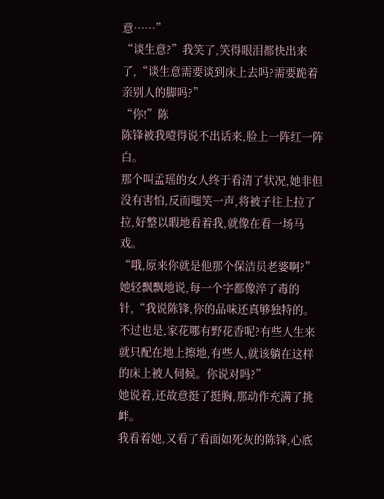意……”
“谈生意?”我笑了,笑得眼泪都快出来了,“谈生意需要谈到床上去吗?需要跪着亲别人的脚吗?”
“你!”陈
陈锋被我噎得说不出话来,脸上一阵红一阵白。
那个叫孟瑶的女人终于看清了状况,她非但没有害怕,反而嗤笑一声,将被子往上拉了拉,好整以暇地看着我,就像在看一场马戏。
“哦,原来你就是他那个保洁员老婆啊?”她轻飘飘地说,每一个字都像淬了毒的针,“我说陈锋,你的品味还真够独特的。不过也是,家花哪有野花香呢?有些人生来就只配在地上擦地,有些人,就该躺在这样的床上被人伺候。你说对吗?”
她说着,还故意挺了挺胸,那动作充满了挑衅。
我看着她,又看了看面如死灰的陈锋,心底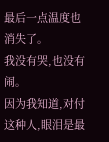最后一点温度也消失了。
我没有哭,也没有闹。
因为我知道,对付这种人,眼泪是最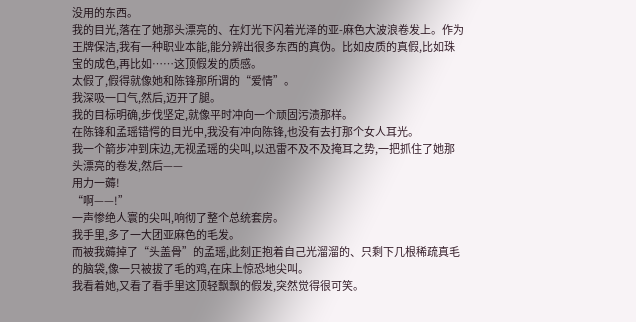没用的东西。
我的目光,落在了她那头漂亮的、在灯光下闪着光泽的亚-麻色大波浪卷发上。作为王牌保洁,我有一种职业本能,能分辨出很多东西的真伪。比如皮质的真假,比如珠宝的成色,再比如……这顶假发的质感。
太假了,假得就像她和陈锋那所谓的“爱情”。
我深吸一口气,然后,迈开了腿。
我的目标明确,步伐坚定,就像平时冲向一个顽固污渍那样。
在陈锋和孟瑶错愕的目光中,我没有冲向陈锋,也没有去打那个女人耳光。
我一个箭步冲到床边,无视孟瑶的尖叫,以迅雷不及不及掩耳之势,一把抓住了她那头漂亮的卷发,然后——
用力一薅!
“啊——!”
一声惨绝人寰的尖叫,响彻了整个总统套房。
我手里,多了一大团亚麻色的毛发。
而被我薅掉了“头盖骨”的孟瑶,此刻正抱着自己光溜溜的、只剩下几根稀疏真毛的脑袋,像一只被拔了毛的鸡,在床上惊恐地尖叫。
我看着她,又看了看手里这顶轻飘飘的假发,突然觉得很可笑。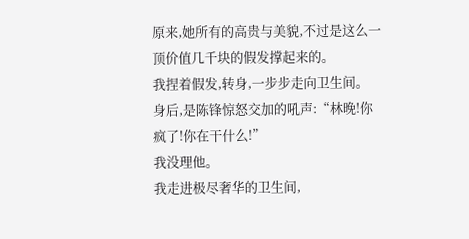原来,她所有的高贵与美貌,不过是这么一顶价值几千块的假发撑起来的。
我捏着假发,转身,一步步走向卫生间。
身后,是陈锋惊怒交加的吼声:“林晚!你疯了!你在干什么!”
我没理他。
我走进极尽奢华的卫生间,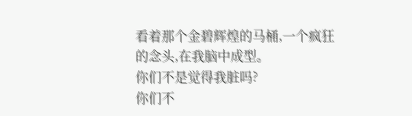看着那个金碧辉煌的马桶,一个疯狂的念头,在我脑中成型。
你们不是觉得我脏吗?
你们不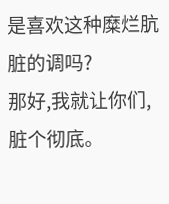是喜欢这种糜烂肮脏的调吗?
那好,我就让你们,脏个彻底。